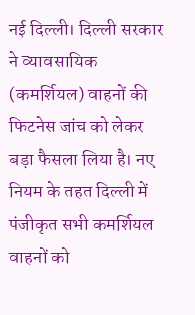नई दिल्ली। दिल्ली सरकार ने व्यावसायिक (कमर्शियल) वाहनों की फिटनेस जांच को लेकर बड़ा फैसला लिया है। नए नियम के तहत दिल्ली में पंजीकृत सभी कमर्शियल वाहनों को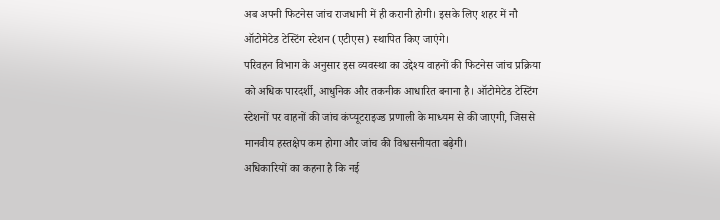अब अपनी फिटनेस जांच राजधानी में ही करानी होगी। इसके लिए शहर में नौ ऑटोमेटेड टेस्टिंग स्टेशन (एटीएस) स्थापित किए जाएंगे।
परिवहन विभाग के अनुसार इस व्यवस्था का उद्देश्य वाहनों की फिटनेस जांच प्रक्रिया को अधिक पारदर्शी, आधुनिक और तकनीक आधारित बनाना है। ऑटोमेटेड टेस्टिंग स्टेशनों पर वाहनों की जांच कंप्यूटराइज्ड प्रणाली के माध्यम से की जाएगी, जिससे मानवीय हस्तक्षेप कम होगा और जांच की विश्वसनीयता बढ़ेगी।
अधिकारियों का कहना है कि नई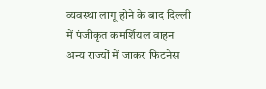व्यवस्था लागू होने के बाद दिल्ली में पंजीकृत कमर्शियल वाहन अन्य राज्यों में जाकर फिटनेस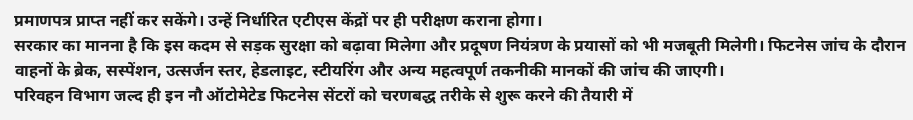प्रमाणपत्र प्राप्त नहीं कर सकेंगे। उन्हें निर्धारित एटीएस केंद्रों पर ही परीक्षण कराना होगा।
सरकार का मानना है कि इस कदम से सड़क सुरक्षा को बढ़ावा मिलेगा और प्रदूषण नियंत्रण के प्रयासों को भी मजबूती मिलेगी। फिटनेस जांच के दौरान वाहनों के ब्रेक, सस्पेंशन, उत्सर्जन स्तर, हेडलाइट, स्टीयरिंग और अन्य महत्वपूर्ण तकनीकी मानकों की जांच की जाएगी।
परिवहन विभाग जल्द ही इन नौ ऑटोमेटेड फिटनेस सेंटरों को चरणबद्ध तरीके से शुरू करने की तैयारी में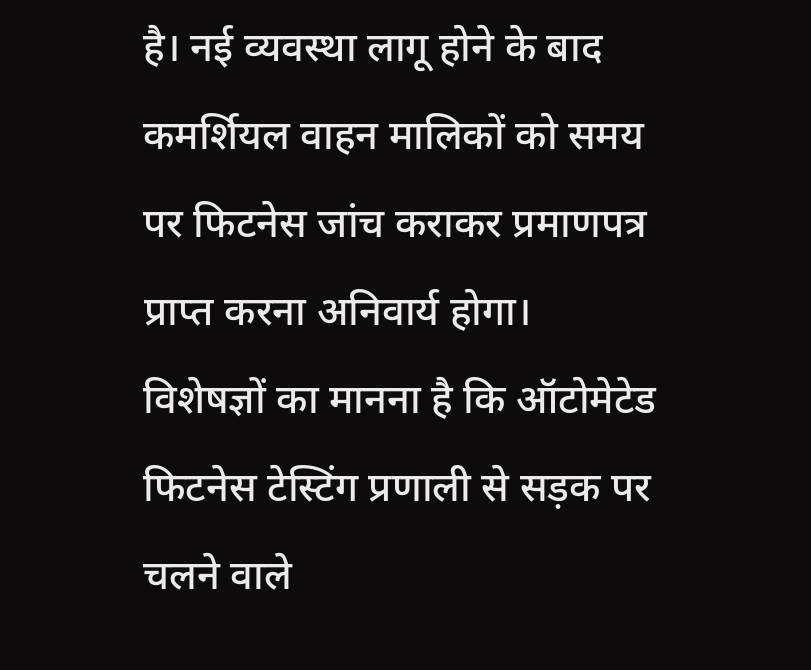है। नई व्यवस्था लागू होने के बाद कमर्शियल वाहन मालिकों को समय पर फिटनेस जांच कराकर प्रमाणपत्र प्राप्त करना अनिवार्य होगा।
विशेषज्ञों का मानना है कि ऑटोमेटेड फिटनेस टेस्टिंग प्रणाली से सड़क पर चलने वाले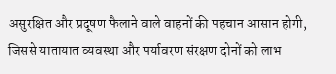असुरक्षित और प्रदूषण फैलाने वाले वाहनों की पहचान आसान होगी, जिससे यातायात व्यवस्था और पर्यावरण संरक्षण दोनों को लाभ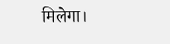मिलेगा।